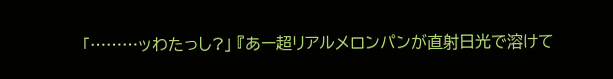「………ッわたっし?」 『あー超リアルメロンパンが直射日光で溶けて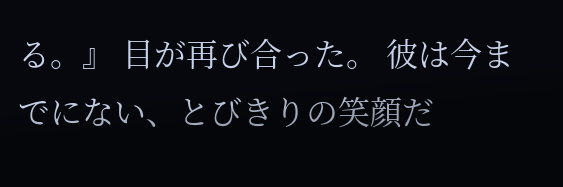る。』 目が再び合った。 彼は今までにない、とびきりの笑顔だ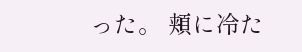った。 頬に冷た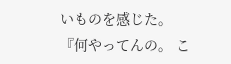いものを感じた。 『何やってんの。 こ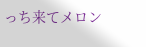っち来てメロン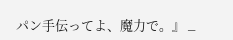パン手伝ってよ、魔力で。』 _